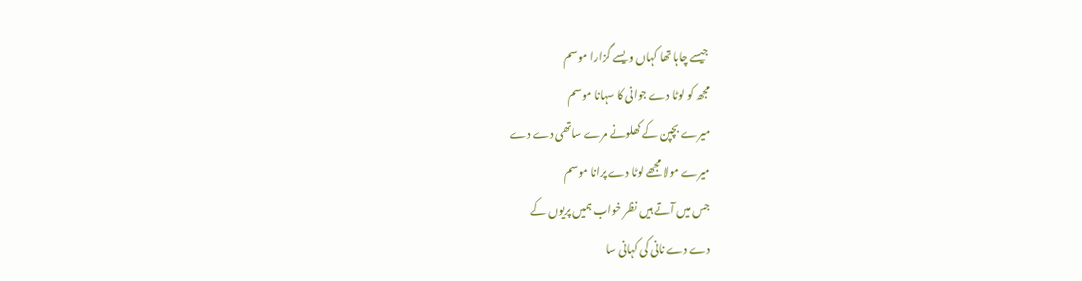جیسے چاہا تھا کہاں ویسے گزارا موسم
مجھ کو لوٹا دے جوانی کا سہانا موسم
میرے بچپن کے کھلونے مرے ساتھی دے دے
میرے مولا مجھے لوٹا دے پرانا موسم
جس میں آتے ہیں نظر خواب ہمیں پریوں کے
دے دے نانی کی کہانی سا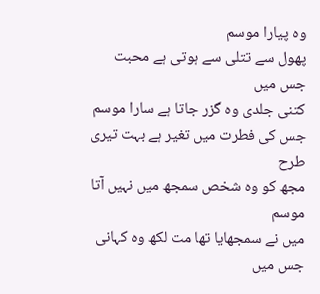وہ پیارا موسم
پھول سے تتلی سے ہوتی ہے محبت جس میں
کتنی جلدی وہ گزر جاتا ہے سارا موسم
جس کی فطرت میں تغیر ہے بہت تیری طرح
مجھ کو وہ شخص سمجھ میں نہیں آتا موسم
میں نے سمجھایا تھا مت لکھ وہ کہانی جس میں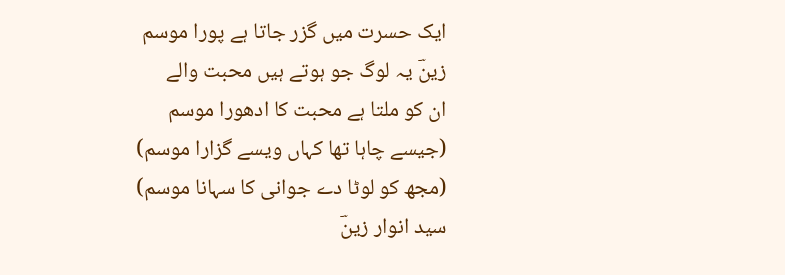ایک حسرت میں گزر جاتا ہے پورا موسم
زینؔ یہ لوگ جو ہوتے ہیں محبت والے
ان کو ملتا ہے محبت کا ادھورا موسم
(جیسے چاہا تھا کہاں ویسے گزارا موسم)
(مجھ کو لوٹا دے جوانی کا سہانا موسم)
سید انوار زینؔ